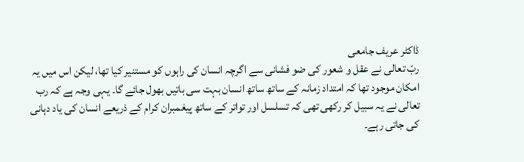ڈاکٹر عریف جامعی
ربّ تعالی نے عقل و شعور کی ضو فشانی سے اگرچہ انسان کی راہوں کو مستنیر کیا تھا، لیکن اس میں یہ امکان موجود تھا کہ امتداد زمانہ کے ساتھ ساتھ انسان بہت سی باتیں بھول جائے گا۔ یہی وجہ ہے کہ رب تعالی نے یہ سبیل کر رکھی تھی کہ تسلسل اور تواتر کے ساتھ پیغمبران کرام کے ذریعے انسان کی یاد دہانی کی جاتی رہے۔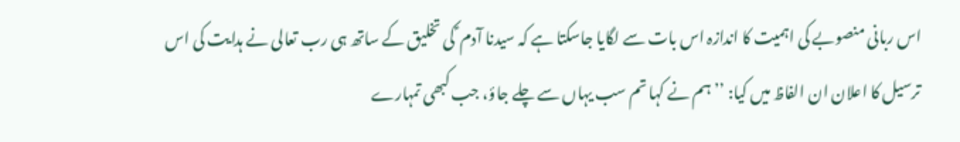اس ربانی منصوبے کی اہمیت کا اندازہ اس بات سے لگایا جاسکتا ہے کہ سیدنا آدم ؑ کی تخلیق کے ساتھ ہی رب تعالی نے ہدایت کی اس ترسیل کا اعلان ان الفاظ میں کیا: ’’ہم نے کہا تم سب یہاں سے چلے جاؤ، جب کبھی تمہارے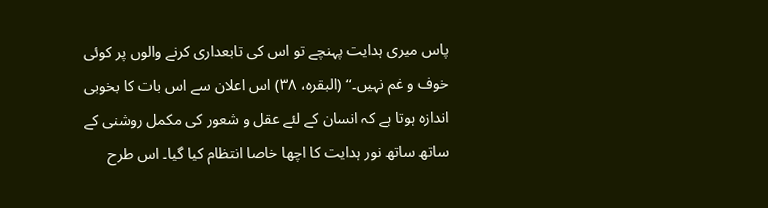پاس میری ہدایت پہنچے تو اس کی تابعداری کرنے والوں پر کوئی خوف و غم نہیں۔‘‘ (البقرہ، ۳۸) اس اعلان سے اس بات کا بخوبی اندازہ ہوتا ہے کہ انسان کے لئے عقل و شعور کی مکمل روشنی کے ساتھ ساتھ نور ہدایت کا اچھا خاصا انتظام کیا گیا۔ اس طرح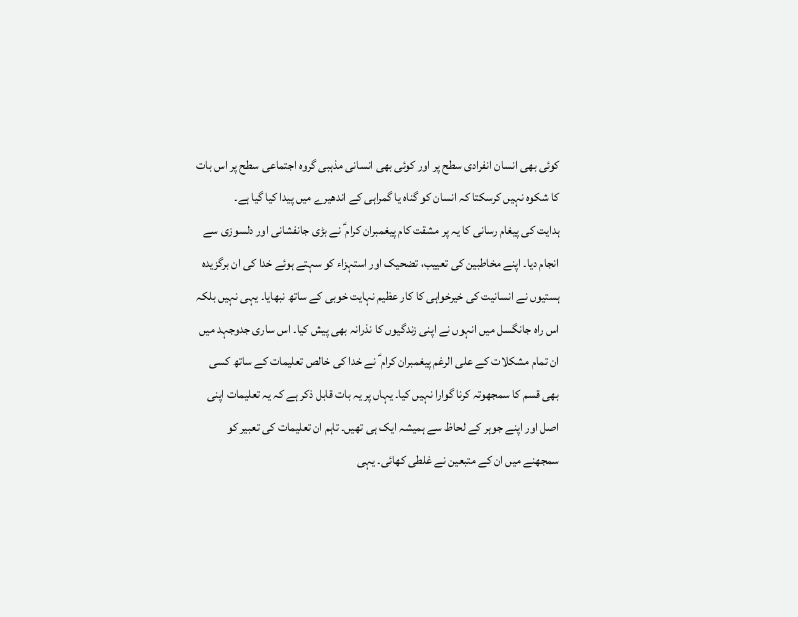کوئی بھی انسان انفرادی سطح پر اور کوئی بھی انسانی مذہبی گروہ اجتماعی سطح پر اس بات کا شکوہ نہیں کرسکتا کہ انسان کو گناہ یا گمراہی کے اندھیرے میں پیدا کیا گیا ہے۔
ہدایت کی پیغام رسانی کا یہ پر مشقت کام پیغمبران کرام ؑ نے بڑی جانفشانی اور دلسوزی سے انجام دیا۔ اپنے مخاطبین کی تعییب، تضحیک اور استہزاء کو سہتے ہوئے خدا کی ان برگزیدہ ہستیوں نے انسانیت کی خیرخواہی کا کار عظیم نہایت خوبی کے ساتھ نبھایا۔ یہی نہیں بلکہ اس راہ جانگسل میں انہوں نے اپنی زندگیوں کا نذرانہ بھی پیش کیا۔ اس ساری جدوجہد میں ان تمام مشکلات کے علی الرغم پیغمبران کرام ؑ نے خدا کی خالص تعلیمات کے ساتھ کسی بھی قسم کا سمجھوتہ کرنا گوارا نہیں کیا۔ یہاں پر یہ بات قابل ذکر ہے کہ یہ تعلیمات اپنی اصل اور اپنے جوہر کے لحاظ سے ہمیشہ ایک ہی تھیں۔ تاہم ان تعلیمات کی تعبیر کو سمجھنے میں ان کے متبعین نے غلطی کھائی۔ یہی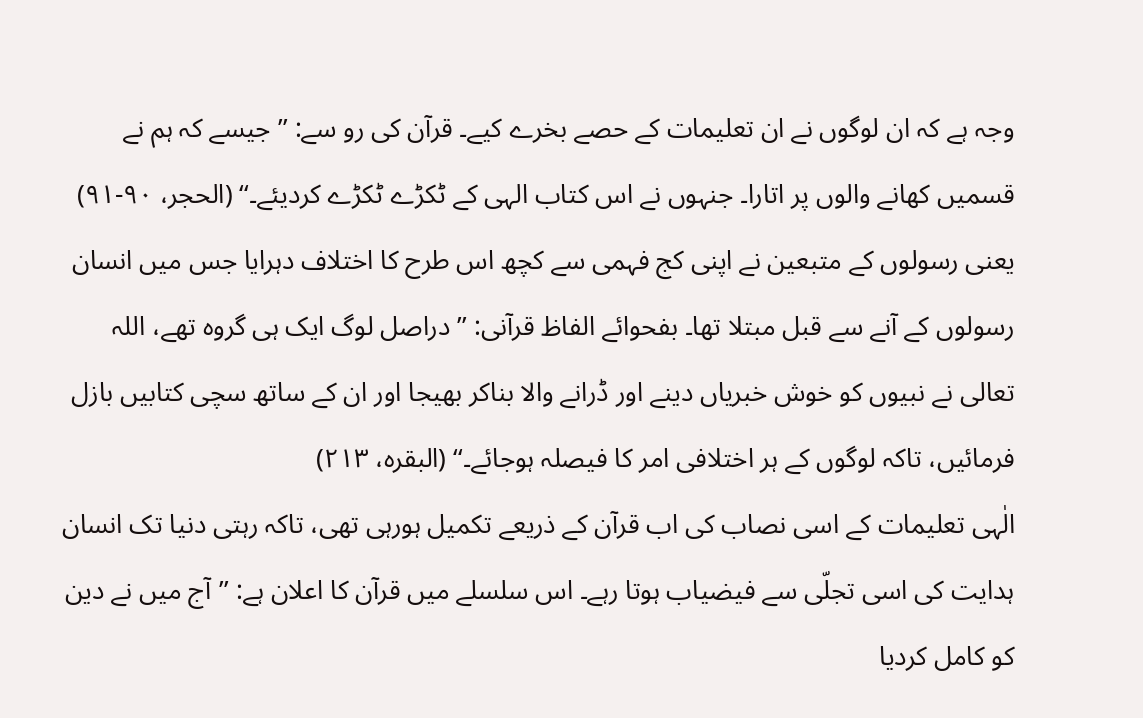وجہ ہے کہ ان لوگوں نے ان تعلیمات کے حصے بخرے کیے۔ قرآن کی رو سے: ’’جیسے کہ ہم نے قسمیں کھانے والوں پر اتارا۔ جنہوں نے اس کتاب الہی کے ٹکڑے ٹکڑے کردیئے۔‘‘ (الحجر، ۹۰-۹۱) یعنی رسولوں کے متبعین نے اپنی کج فہمی سے کچھ اس طرح کا اختلاف دہرایا جس میں انسان رسولوں کے آنے سے قبل مبتلا تھا۔ بفحوائے الفاظ قرآنی: ’’دراصل لوگ ایک ہی گروہ تھے، اللہ تعالی نے نبیوں کو خوش خبریاں دینے اور ڈرانے والا بناکر بھیجا اور ان کے ساتھ سچی کتابیں بازل فرمائیں، تاکہ لوگوں کے ہر اختلافی امر کا فیصلہ ہوجائے۔‘‘ (البقرہ، ۲۱۳)
الٰہی تعلیمات کے اسی نصاب کی اب قرآن کے ذریعے تکمیل ہورہی تھی، تاکہ رہتی دنیا تک انسان ہدایت کی اسی تجلّی سے فیضیاب ہوتا رہے۔ اس سلسلے میں قرآن کا اعلان ہے: ’’آج میں نے دین کو کامل کردیا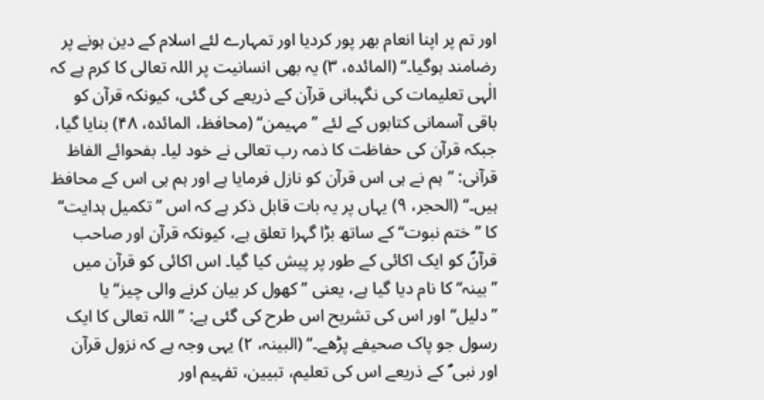اور تم پر اپنا انعام بھر پور کردیا اور تمہارے لئے اسلام کے دین ہونے پر رضامند ہوگیا۔‘‘ (المائدہ، ۳) یہ بھی انسانیت پر اللہ تعالی کا کرم ہے کہ الٰہی تعلیمات کی نگہبانی قرآن کے ذریعے کی گئی، کیونکہ قرآن کو باقی آسمانی کتابوں کے لئے ’’مہیمن‘‘ (محافظ، المائدہ، ۴۸) بنایا گیا، جبکہ قرآن کی حفاظت کا ذمہ رب تعالی نے خود لیا۔ بفحوائے الفاظ قرآنی: ’’ہم نے ہی اس قرآن کو نازل فرمایا ہے اور ہم ہی اس کے محافظ ہیں۔‘‘ (الحجر، ۹) یہاں پر یہ بات قابل ذکر ہے کہ اس ’’تکمیل ہدایت‘‘ کا ’’ختم نبوت‘‘ کے ساتھ بڑا گہرا تعلق ہے، کیونکہ قرآن اور صاحب قرآنؐ کو ایک اکائی کے طور پر پیش کیا گیا۔ اس اکائی کو قرآن میں ’’بینہ‘‘ کا نام دیا گیا ہے، یعنی ’’کھول کر بیان کرنے والی چیز‘‘ یا ’’دلیل‘‘ اور اس کی تشریح اس طرح کی گئی ہے: ’’اللہ تعالی کا ایک رسول جو پاک صحیفے پڑھے۔‘‘ (البینہ، ۲) یہی وجہ ہے کہ نزول قرآن اور نبی ؐ کے ذریعے اس کی تعلیم، تبیین، تفہیم اور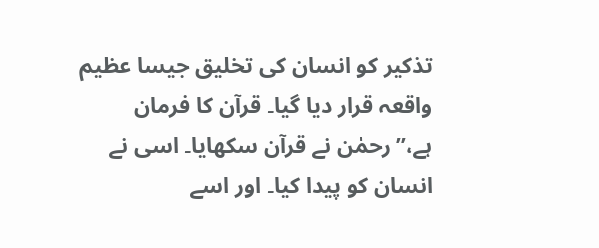تذکیر کو انسان کی تخلیق جیسا عظیم واقعہ قرار دیا گیا۔ قرآن کا فرمان ہے،’’رحمٰن نے قرآن سکھایا۔ اسی نے انسان کو پیدا کیا۔ اور اسے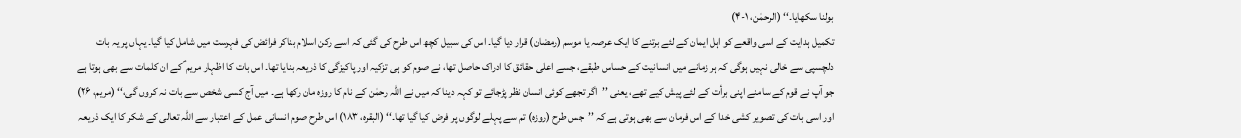بولنا سکھایا۔‘‘ (الرحمٰن، ۱-۴)
تکمیل ہدایت کے اسی واقعے کو اہل ایمان کے لئے برتنے کا ایک عرصہ یا موسم (رمضان) قرار دیا گیا۔ اس کی سبیل کچھ اس طرح کی گئی کہ اسے رکن اسلام بناکر فرائض کی فہرست میں شامل کیا گیا۔ یہاں پر یہ بات دلچسپی سے خالی نہیں ہوگی کہ ہر زمانے میں انسانیت کے حساس طبقے، جسے اعلی حقائق کا ادراک حاصل تھا، نے صوم کو ہی تزکیہ اور پاکیزگی کا ذریعہ بنایا تھا۔ اس بات کا اظہار مریم ؑ کے ان کلمات سے بھی ہوتا ہے جو آپ نے قوم کے سامنے اپنی برأت کے لئے پیش کیے تھے، یعنی ’’اگر تجھے کوئی انسان نظر پڑجائے تو کہہ دینا کہ میں نے اللہ رحمٰن کے نام کا روزہ مان رکھا ہے۔ میں آج کسی شخص سے بات نہ کروں گی،‘‘ (مریم، ۲۶) اور اسی بات کی تصویر کشی خدا کے اس فرمان سے بھی ہوتی ہے کہ ’’جس طرح (روزہ) تم سے پہلے لوگوں پر فرض کیا گیا تھا۔‘‘ (البقرہ، ۱۸۳) اس طرح صوم انسانی عمل کے اعتبار سے اللہ تعالی کے شکر کا ایک ذریعہ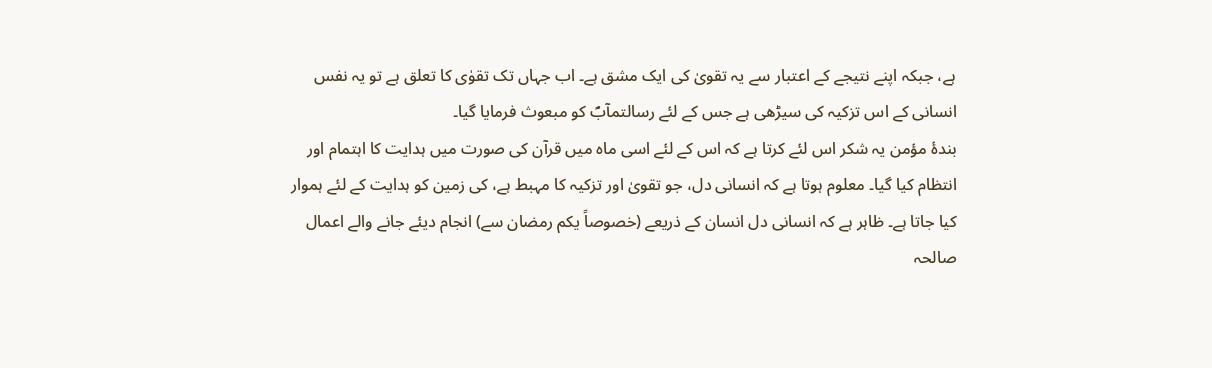ہے، جبکہ اپنے نتیجے کے اعتبار سے یہ تقویٰ کی ایک مشق ہے۔ اب جہاں تک تقوٰی کا تعلق ہے تو یہ نفس انسانی کے اس تزکیہ کی سیڑھی ہے جس کے لئے رسالتمآبؐ کو مبعوث فرمایا گیا۔
بندۂ مؤمن یہ شکر اس لئے کرتا ہے کہ اس کے لئے اسی ماہ میں قرآن کی صورت میں ہدایت کا اہتمام اور انتظام کیا گیا۔ معلوم ہوتا ہے کہ انسانی دل، جو تقویٰ اور تزکیہ کا مہبط ہے، کی زمین کو ہدایت کے لئے ہموار کیا جاتا ہے۔ ظاہر ہے کہ انسانی دل انسان کے ذریعے (خصوصاً یکم رمضان سے) انجام دیئے جانے والے اعمال صالحہ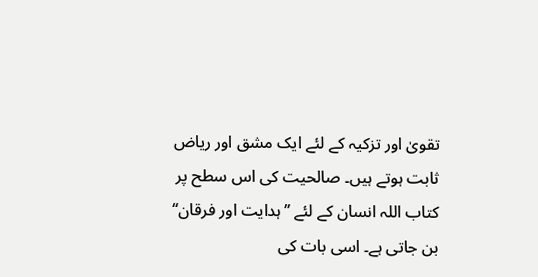تقویٰ اور تزکیہ کے لئے ایک مشق اور ریاض ثابت ہوتے ہیں۔ صالحیت کی اس سطح پر کتاب اللہ انسان کے لئے ’’ہدایت اور فرقان‘‘ بن جاتی ہے۔ اسی بات کی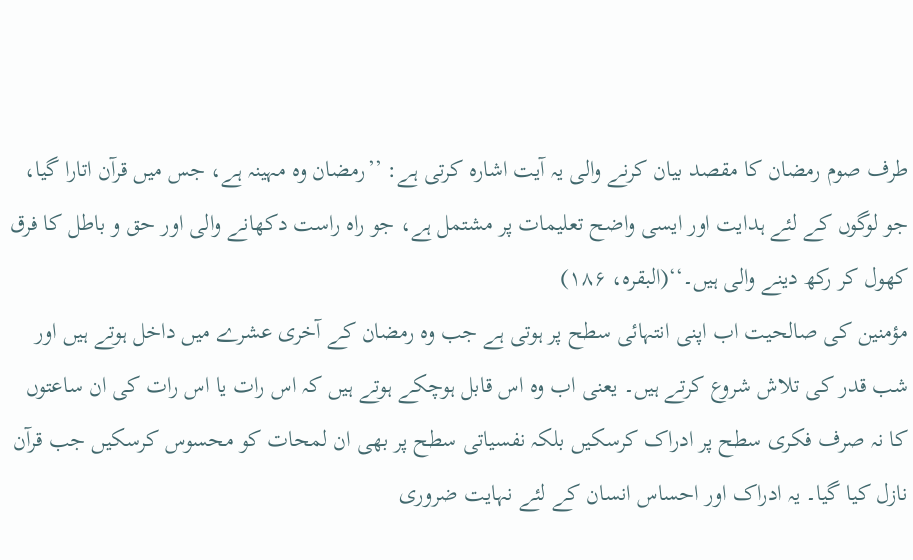طرف صوم رمضان کا مقصد بیان کرنے والی یہ آیت اشارہ کرتی ہے: ’’رمضان وہ مہینہ ہے، جس میں قرآن اتارا گیا، جو لوگوں کے لئے ہدایت اور ایسی واضح تعلیمات پر مشتمل ہے، جو راہ راست دکھانے والی اور حق و باطل کا فرق کھول کر رکھ دینے والی ہیں۔‘‘(البقرہ، ۱۸۶)
مؤمنین کی صالحیت اب اپنی انتہائی سطح پر ہوتی ہے جب وہ رمضان کے آخری عشرے میں داخل ہوتے ہیں اور شب قدر کی تلاش شروع کرتے ہیں۔ یعنی اب وہ اس قابل ہوچکے ہوتے ہیں کہ اس رات یا اس رات کی ان ساعتوں کا نہ صرف فکری سطح پر ادراک کرسکیں بلکہ نفسیاتی سطح پر بھی ان لمحات کو محسوس کرسکیں جب قرآن نازل کیا گیا۔ یہ ادراک اور احساس انسان کے لئے نہایت ضروری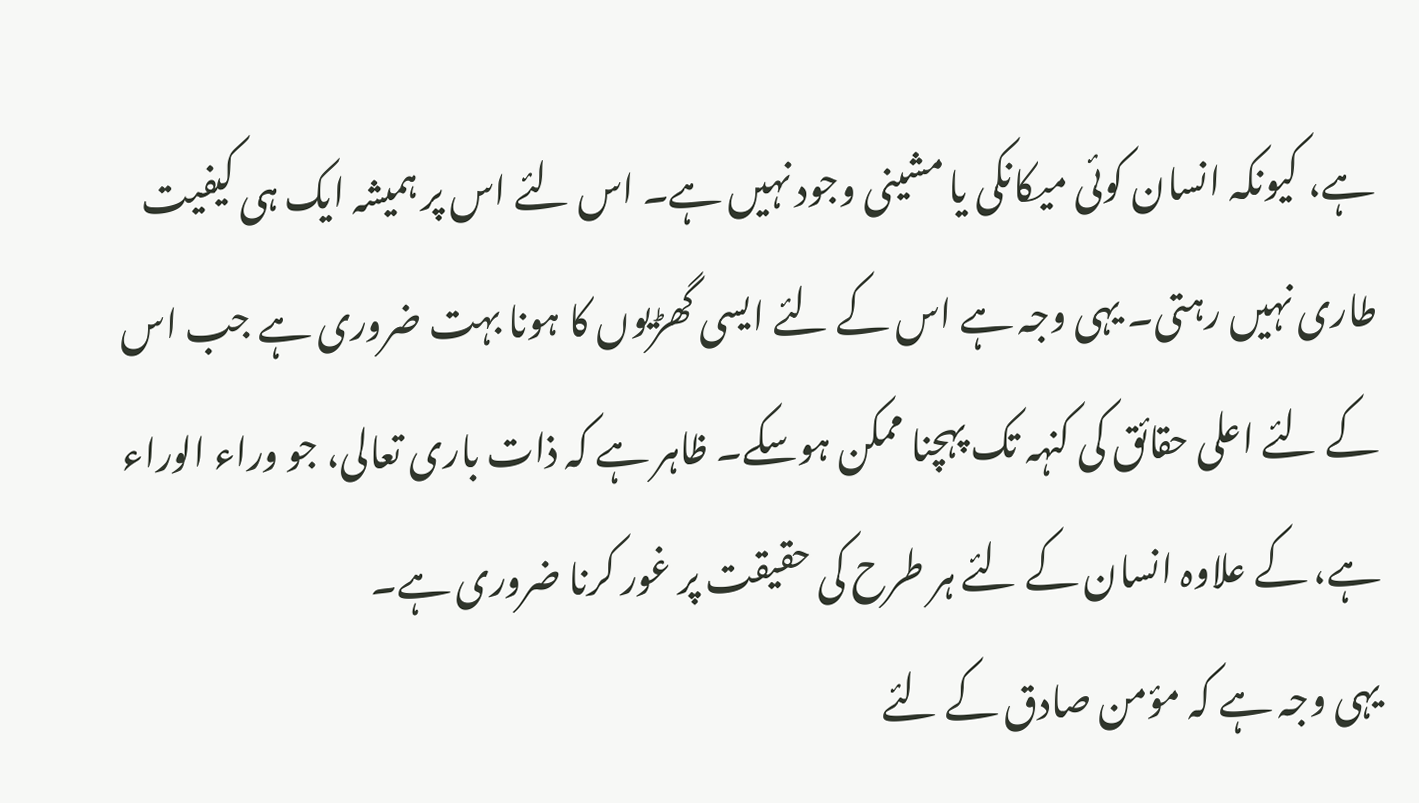ہے، کیونکہ انسان کوئی میکانکی یا مشینی وجود نہیں ہے۔ اس لئے اس پر ہمیشہ ایک ہی کیفیت طاری نہیں رہتی۔ یہی وجہ ہے اس کے لئے ایسی گھڑیوں کا ہونا بہت ضروری ہے جب اس کے لئے اعلی حقائق کی کنہہ تک پہچنا ممکن ہوسکے۔ ظاہر ہے کہ ذات باری تعالی، جو وراء الوراء ہے، کے علاوہ انسان کے لئے ہر طرح کی حقیقت پر غور کرنا ضروری ہے۔
یہی وجہ ہے کہ مؤمن صادق کے لئے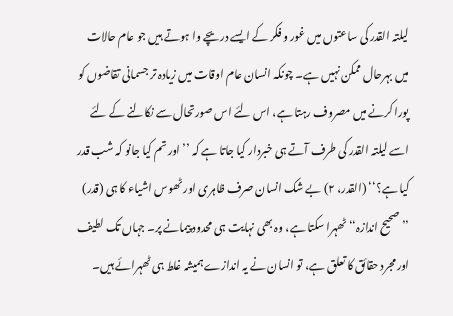لیلتہ القدر کی ساعتوں میں غور و فکر کے ایسے دریچے وا ہوتے ہیں جو عام حالات میں بہرحال ممکن نہیں ہے۔ چونکہ انسان عام اوقات میں زیادہ تر جسمانی تقاضوں کو پورا کرنے میں مصروف رہتا ہے، اس لئے اس صورتحال سے نکالنے کے لئے اسے لیلتہ القدر کی طرف آتے ہی خبردار کیا جاتا ہے کہ ’’اور تم کیا جانو کہ شب قدر کیا ہے؟‘‘ (القدر، ۲) بے شک انسان صرف ظاہری اور ٹھوس اشیاء کا ہی (قدر) ’’صحیح اندازہ‘‘ ٹھہرا سکتا ہے، وہ بھی نہایت ہی محدود پیمانے پر۔ جہاں تک لطیف اور مجرد حقائق کا تعلق ہے، تو انسان نے یہ اندازے ہمیشہ غلط ہی ٹھہرائے ہیں۔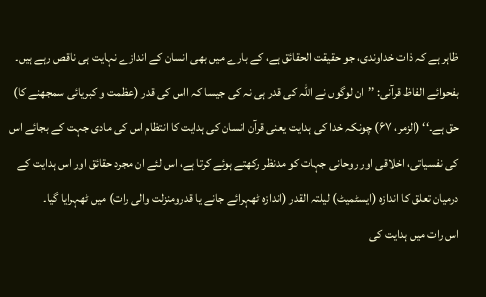ظاہر ہے کہ ذات خداوندی، جو حقیقت الحقائق ہے، کے بارے میں بھی انسان کے اندازے نہایت ہی ناقص رہے ہیں۔ بفحوائے الفاظ قرآنی: ’’ان لوگوں نے اللہ کی قدر ہی نہ کی جیسا کہ ااس کی قدر (عظمت و کبریائی سمجھنے کا) حق ہے۔‘‘ (الزمر، ۶۷) چونکہ خدا کی ہدایت یعنی قرآن انسان کی ہدایت کا انتظام اس کی مادی جہت کے بجائے اس کی نفسیاتی، اخلاقی اور روحانی جہات کو مدنظر رکھتے ہوئے کرتا ہے، اس لئے ان مجرد حقائق اور اس ہدایت کے درمیان تعلق کا اندازہ (ایسٹمیٹ) لیلتہ القدر (اندازہ ٹھہرائے جانے یا قدرومنزلت والی رات) میں ٹھہرایا گیا۔
اس رات میں ہدایت کی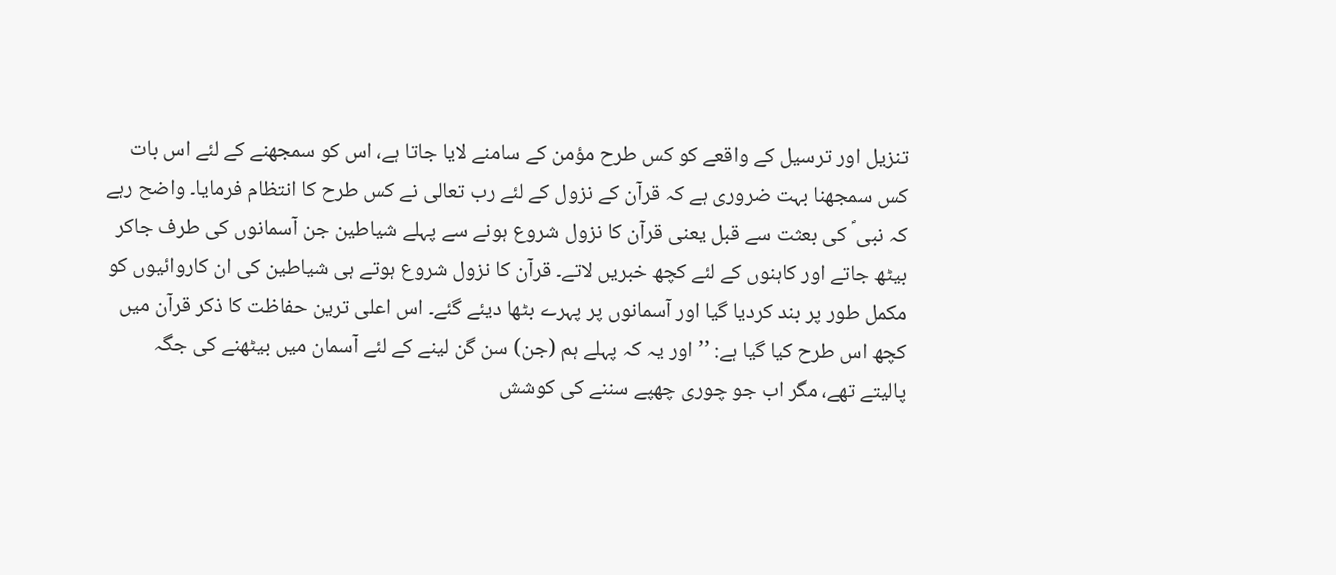تنزیل اور ترسیل کے واقعے کو کس طرح مؤمن کے سامنے لایا جاتا ہے، اس کو سمجھنے کے لئے اس بات کس سمجھنا بہت ضروری ہے کہ قرآن کے نزول کے لئے رب تعالی نے کس طرح کا انتظام فرمایا۔ واضح رہے کہ نبی ؐ کی بعثت سے قبل یعنی قرآن کا نزول شروع ہونے سے پہلے شیاطین جن آسمانوں کی طرف جاکر بیٹھ جاتے اور کاہنوں کے لئے کچھ خبریں لاتے۔ قرآن کا نزول شروع ہوتے ہی شیاطین کی ان کاروائیوں کو مکمل طور پر بند کردیا گیا اور آسمانوں پر پہرے بٹھا دیئے گئے۔ اس اعلی ترین حفاظت کا ذکر قرآن میں کچھ اس طرح کیا گیا ہے: ’’اور یہ کہ پہلے ہم (جن) سن گن لینے کے لئے آسمان میں بیٹھنے کی جگہ پالیتے تھے، مگر اب جو چوری چھپے سننے کی کوشش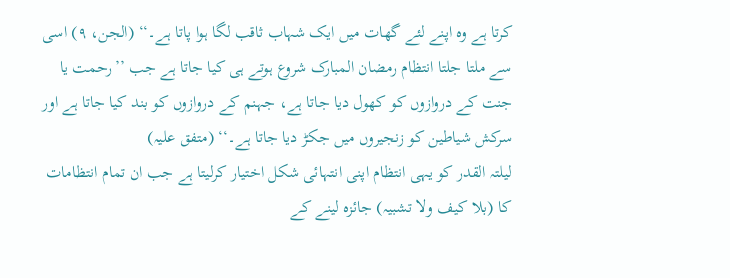کرتا ہے وہ اپنے لئے گھات میں ایک شہاب ثاقب لگا ہوا پاتا ہے۔‘‘ (الجن، ۹) اسی سے ملتا جلتا انتظام رمضان المبارک شروع ہوتے ہی کیا جاتا ہے جب ’’رحمت یا جنت کے دروازوں کو کھول دیا جاتا ہے، جہنم کے دروازوں کو بند کیا جاتا ہے اور سرکش شیاطین کو زنجیروں میں جکڑ دیا جاتا ہے۔‘‘ (متفق علیہ)
لیلتہ القدر کو یہی انتظام اپنی انتہائی شکل اختیار کرلیتا ہے جب ان تمام انتظامات کا (بلا کیف ولا تشبیہ) جائزہ لینے کے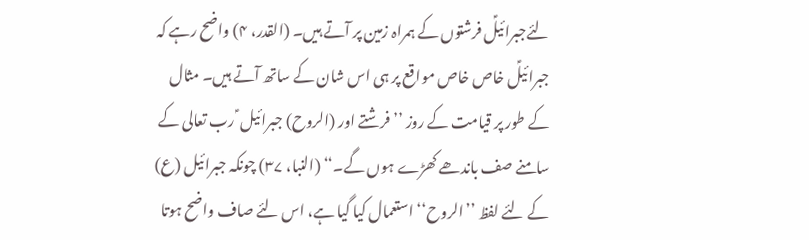لئےجبرائیلؑ فرشتوں کے ہمراہ زمین پر آتے ہیں۔ (القدر، ۴) واضح رہے کہ جبرائیلؑ خاص خاص مواقع پر ہی اس شان کے ساتھ آتے ہیں۔ مثال کے طور پر قیامت کے روز ’’فرشتے اور (الروح) جبرائیل ؑ رب تعالی کے سامنے صف باندھے کھڑے ہوں گے۔‘‘ (النبا، ۳۷) چونکہ جبرائیل (ع) کے لئے لفظ ’’الروح‘‘ استعمال کیا گیا ہے، اس لئے صاف واضح ہوتا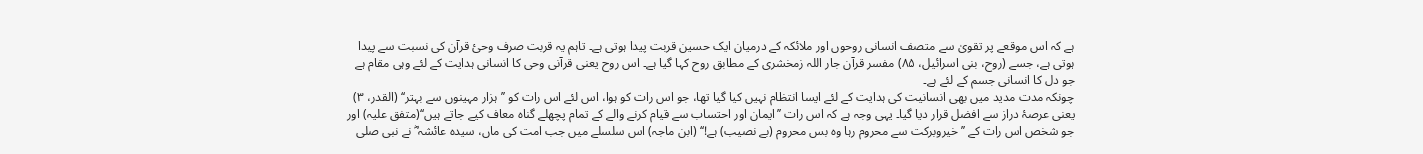ہے کہ اس موقعے پر تقویٰ سے متصف انسانی روحوں اور ملائکہ کے درمیان ایک حسین قربت پیدا ہوتی ہے۔ تاہم یہ قربت صرف وحئ قرآن کی نسبت سے پیدا ہوتی ہے، جسے (روح، بنی اسرائیل، ۸۵) مفسر قرآن جار اللہ زمخشری کے مطابق روح کہا گیا ہے۔ اس روح یعنی قرآنی وحی کا انسانی ہدایت کے لئے وہی مقام ہے جو دل کا انسانی جسم کے لئے ہے۔
چونکہ مدت مدید میں بھی انسانیت کی ہدایت کے لئے ایسا انتظام نہیں کیا گیا تھا، جو اس رات کو ہوا، اس لئے اس رات کو ’’ہزار مہینوں سے بہتر‘‘ (القدر، ۳) یعنی عرصۂ دراز سے افضل قرار دیا گیا۔ یہی وجہ ہے کہ اس رات ’’ایمان اور احتساب سے قیام کرنے والے کے تمام پچھلے گناہ معاف کیے جاتے ہیں‘‘(متفق علیہ) اور جو شخص اس رات کے ’’خیروبرکت سے محروم رہا وہ بس محروم (بے نصیب) ہے!‘‘ (ابن ماجہ) اس سلسلے میں جب امت کی ماں، سیدہ عائشہ ؓ نے نبی صلی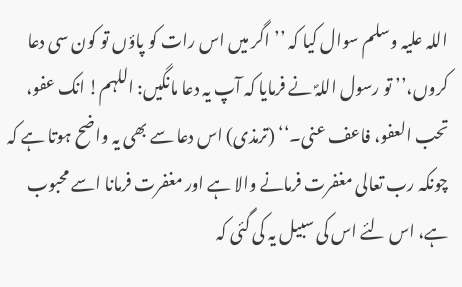اللہ علیہ وسلم سوال کیا کہ ’’اگر میں اس رات کو پاؤں تو کون سی دعا کروں،’’ تو رسول اللہؐ نے فرمایا کہ آپ یہ دعا مانگیں: اللہم! انک عفو، تحب العفو، فاعف عنی۔‘‘ (ترمذی) اس دعا سے بھی یہ واضح ہوتا ہے کہ چونکہ رب تعالی مغفرت فرمانے والا ہے اور مغفرت فرمانا اسے محبوب ہے، اس لئے اس کی سبیل یہ کی گئی کہ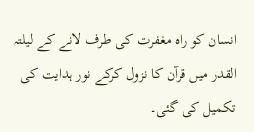انسان کو راہ مغفرت کی طرف لانے کے لیلتہ القدر میں قرآن کا نزول کرکے نور ہدایت کی تکمیل کی گئی۔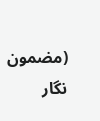(مضمون نگار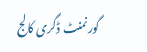گورنمنٹ ڈگری کالج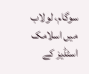سوگام، لولاب میں اسلامک اسٹڈیز کے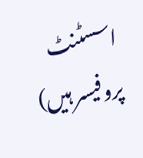اسسٹنٹ پروفیسر ہیں)